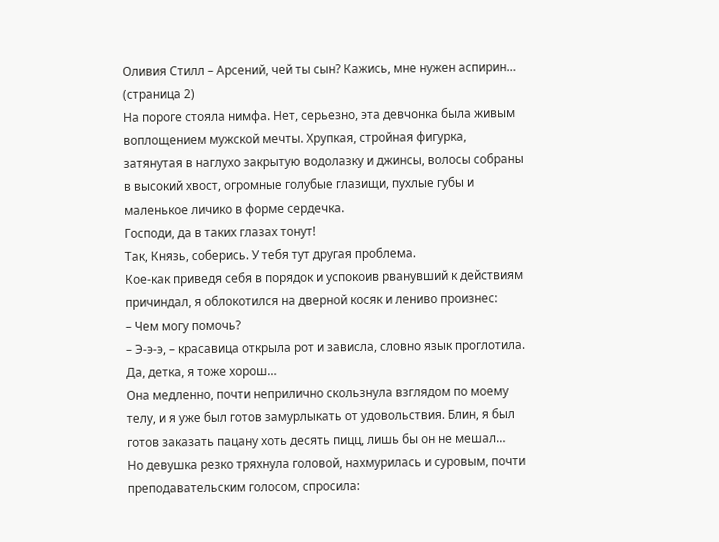Оливия Стилл – Арсений, чей ты сын? Кажись, мне нужен аспирин… (страница 2)
На пороге стояла нимфа. Нет, серьезно, эта девчонка была живым воплощением мужской мечты. Хрупкая, стройная фигурка, затянутая в наглухо закрытую водолазку и джинсы, волосы собраны в высокий хвост, огромные голубые глазищи, пухлые губы и маленькое личико в форме сердечка.
Господи, да в таких глазах тонут!
Так, Князь, соберись. У тебя тут другая проблема.
Кое-как приведя себя в порядок и успокоив рванувший к действиям причиндал, я облокотился на дверной косяк и лениво произнес:
– Чем могу помочь?
– Э-э-э, – красавица открыла рот и зависла, словно язык проглотила.
Да, детка, я тоже хорош…
Она медленно, почти неприлично скользнула взглядом по моему телу, и я уже был готов замурлыкать от удовольствия. Блин, я был готов заказать пацану хоть десять пицц, лишь бы он не мешал…
Но девушка резко тряхнула головой, нахмурилась и суровым, почти преподавательским голосом, спросила: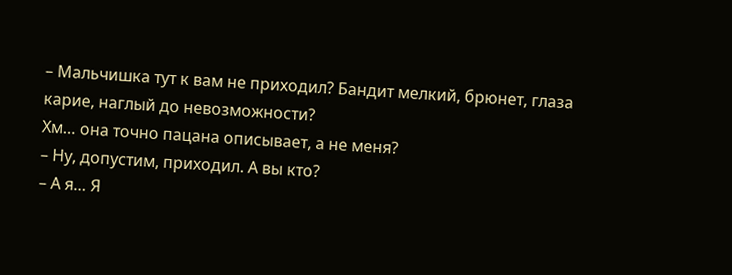– Мальчишка тут к вам не приходил? Бандит мелкий, брюнет, глаза карие, наглый до невозможности?
Хм… она точно пацана описывает, а не меня?
– Ну, допустим, приходил. А вы кто?
– А я… Я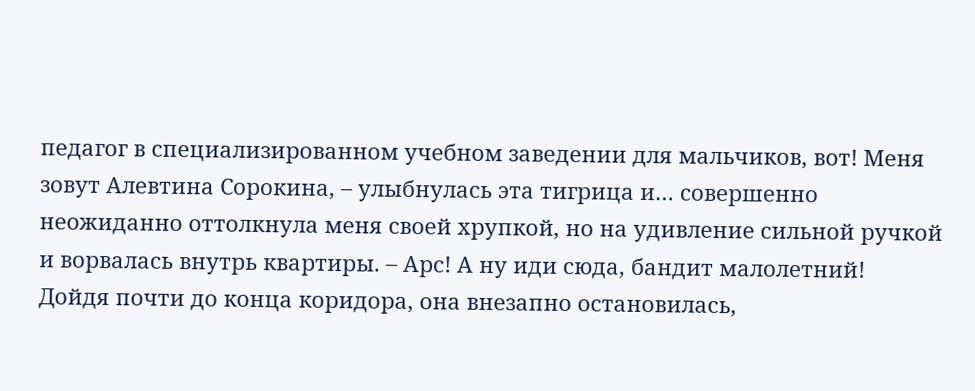педагог в специализированном учебном заведении для мальчиков, вот! Меня зовут Алевтина Сорокина, – улыбнулась эта тигрица и… совершенно неожиданно оттолкнула меня своей хрупкой, но на удивление сильной ручкой и ворвалась внутрь квартиры. – Арс! А ну иди сюда, бандит малолетний!
Дойдя почти до конца коридора, она внезапно остановилась,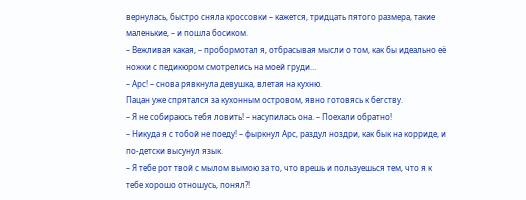вернулась, быстро сняла кроссовки – кажется, тридцать пятого размера, такие маленькие, – и пошла босиком.
– Вежливая какая, – пробормотал я, отбрасывая мысли о том, как бы идеально её ножки с педикюром смотрелись на моей груди…
– Арс! – снова рявкнула девушка, влетая на кухню.
Пацан уже спрятался за кухонным островом, явно готовясь к бегству.
– Я не собираюсь тебя ловить! – насупилась она. – Поехали обратно!
– Никуда я с тобой не поеду! – фыркнул Арс, раздул ноздри, как бык на корриде, и по-детски высунул язык.
– Я тебе рот твой с мылом вымою за то, что врешь и пользуешься тем, что я к тебе хорошо отношусь, понял?!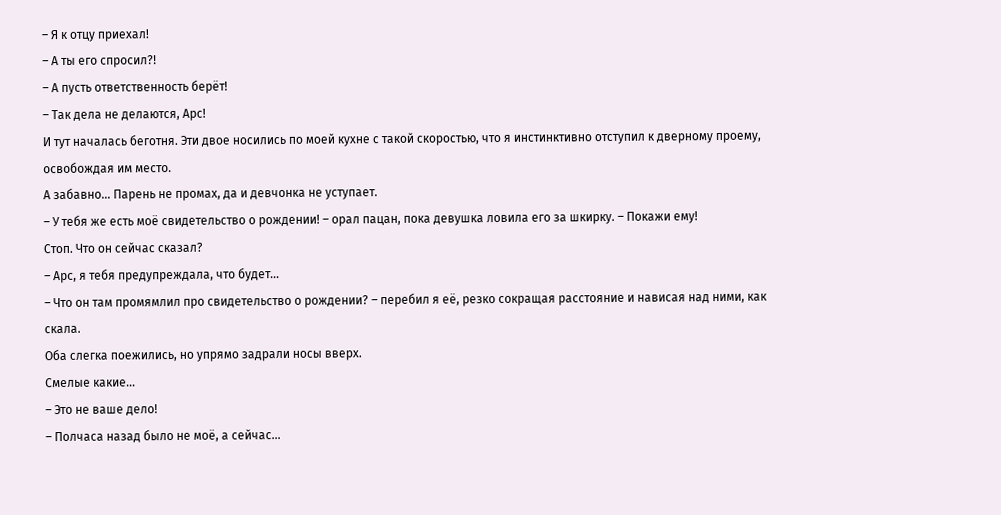– Я к отцу приехал!
– А ты его спросил?!
– А пусть ответственность берёт!
– Так дела не делаются, Арс!
И тут началась беготня. Эти двое носились по моей кухне с такой скоростью, что я инстинктивно отступил к дверному проему, освобождая им место.
А забавно… Парень не промах, да и девчонка не уступает.
– У тебя же есть моё свидетельство о рождении! – орал пацан, пока девушка ловила его за шкирку. – Покажи ему!
Стоп. Что он сейчас сказал?
– Арс, я тебя предупреждала, что будет…
– Что он там промямлил про свидетельство о рождении? – перебил я её, резко сокращая расстояние и нависая над ними, как скала.
Оба слегка поежились, но упрямо задрали носы вверх.
Смелые какие…
– Это не ваше дело!
– Полчаса назад было не моё, а сейчас…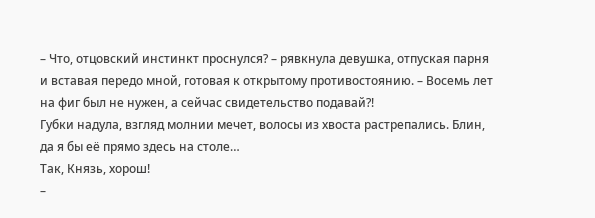– Что, отцовский инстинкт проснулся? – рявкнула девушка, отпуская парня и вставая передо мной, готовая к открытому противостоянию. – Восемь лет на фиг был не нужен, а сейчас свидетельство подавай?!
Губки надула, взгляд молнии мечет, волосы из хвоста растрепались. Блин, да я бы её прямо здесь на столе…
Так, Князь, хорош!
–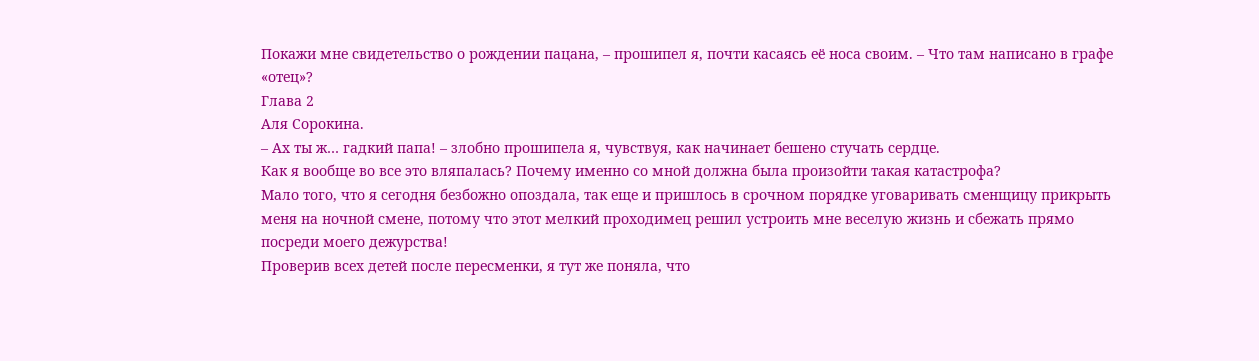Покажи мне свидетельство о рождении пацана, – прошипел я, почти касаясь её носа своим. – Что там написано в графе «отец»?
Глава 2
Аля Сорокина.
– Ах ты ж… гадкий папа! – злобно прошипела я, чувствуя, как начинает бешено стучать сердце.
Как я вообще во все это вляпалась? Почему именно со мной должна была произойти такая катастрофа?
Мало того, что я сегодня безбожно опоздала, так еще и пришлось в срочном порядке уговаривать сменщицу прикрыть меня на ночной смене, потому что этот мелкий проходимец решил устроить мне веселую жизнь и сбежать прямо посреди моего дежурства!
Проверив всех детей после пересменки, я тут же поняла, что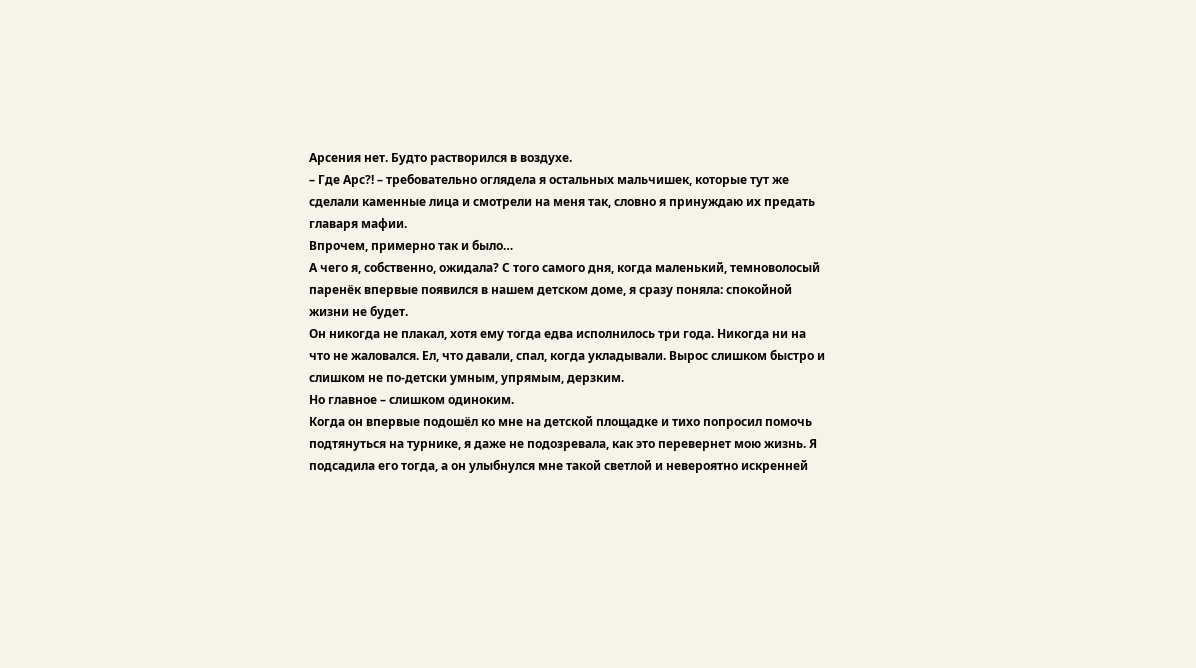Арсения нет. Будто растворился в воздухе.
– Где Арс?! – требовательно оглядела я остальных мальчишек, которые тут же сделали каменные лица и смотрели на меня так, словно я принуждаю их предать главаря мафии.
Впрочем, примерно так и было…
А чего я, собственно, ожидала? С того самого дня, когда маленький, темноволосый паренёк впервые появился в нашем детском доме, я сразу поняла: спокойной жизни не будет.
Он никогда не плакал, хотя ему тогда едва исполнилось три года. Никогда ни на что не жаловался. Ел, что давали, спал, когда укладывали. Вырос слишком быстро и слишком не по-детски умным, упрямым, дерзким.
Но главное – слишком одиноким.
Когда он впервые подошёл ко мне на детской площадке и тихо попросил помочь подтянуться на турнике, я даже не подозревала, как это перевернет мою жизнь. Я подсадила его тогда, а он улыбнулся мне такой светлой и невероятно искренней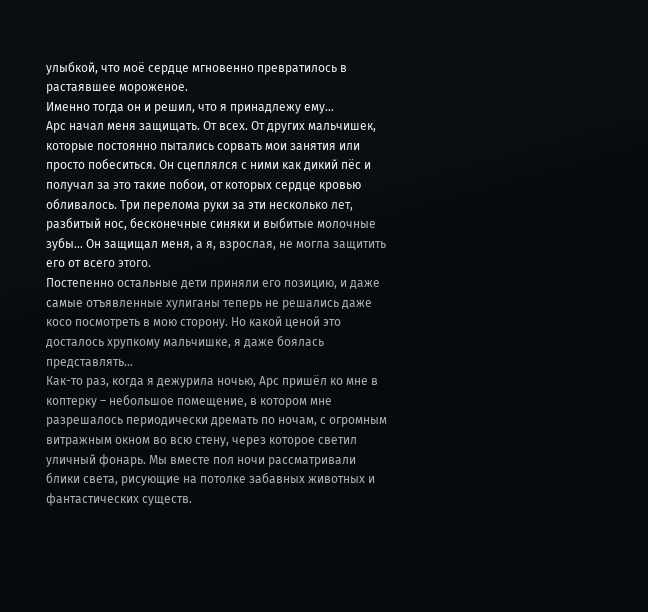улыбкой, что моё сердце мгновенно превратилось в растаявшее мороженое.
Именно тогда он и решил, что я принадлежу ему…
Арс начал меня защищать. От всех. От других мальчишек, которые постоянно пытались сорвать мои занятия или просто побеситься. Он сцеплялся с ними как дикий пёс и получал за это такие побои, от которых сердце кровью обливалось. Три перелома руки за эти несколько лет, разбитый нос, бесконечные синяки и выбитые молочные зубы… Он защищал меня, а я, взрослая, не могла защитить его от всего этого.
Постепенно остальные дети приняли его позицию, и даже самые отъявленные хулиганы теперь не решались даже косо посмотреть в мою сторону. Но какой ценой это досталось хрупкому мальчишке, я даже боялась представлять…
Как-то раз, когда я дежурила ночью, Арс пришёл ко мне в коптерку – небольшое помещение, в котором мне разрешалось периодически дремать по ночам, с огромным витражным окном во всю стену, через которое светил уличный фонарь. Мы вместе пол ночи рассматривали блики света, рисующие на потолке забавных животных и фантастических существ.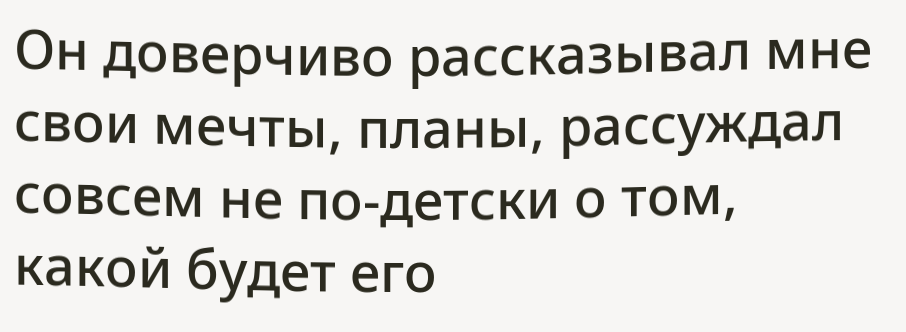Он доверчиво рассказывал мне свои мечты, планы, рассуждал совсем не по-детски о том, какой будет его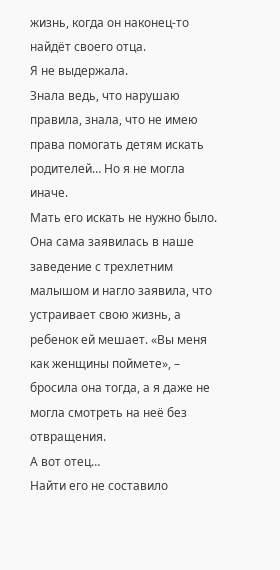жизнь, когда он наконец-то найдёт своего отца.
Я не выдержала.
Знала ведь, что нарушаю правила, знала, что не имею права помогать детям искать родителей… Но я не могла иначе.
Мать его искать не нужно было. Она сама заявилась в наше заведение с трехлетним малышом и нагло заявила, что устраивает свою жизнь, а ребенок ей мешает. «Вы меня как женщины поймете», – бросила она тогда, а я даже не могла смотреть на неё без отвращения.
А вот отец…
Найти его не составило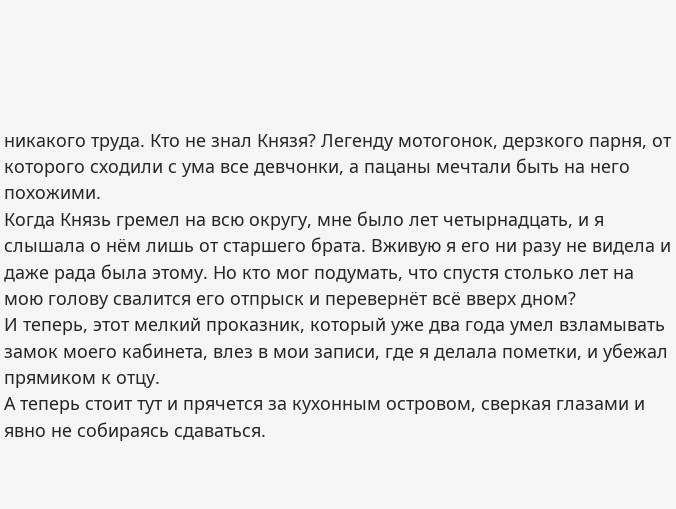никакого труда. Кто не знал Князя? Легенду мотогонок, дерзкого парня, от которого сходили с ума все девчонки, а пацаны мечтали быть на него похожими.
Когда Князь гремел на всю округу, мне было лет четырнадцать, и я слышала о нём лишь от старшего брата. Вживую я его ни разу не видела и даже рада была этому. Но кто мог подумать, что спустя столько лет на мою голову свалится его отпрыск и перевернёт всё вверх дном?
И теперь, этот мелкий проказник, который уже два года умел взламывать замок моего кабинета, влез в мои записи, где я делала пометки, и убежал прямиком к отцу.
А теперь стоит тут и прячется за кухонным островом, сверкая глазами и явно не собираясь сдаваться.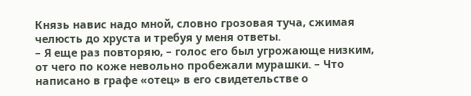Князь навис надо мной, словно грозовая туча, сжимая челюсть до хруста и требуя у меня ответы.
– Я еще раз повторяю, – голос его был угрожающе низким, от чего по коже невольно пробежали мурашки. – Что написано в графе «отец» в его свидетельстве о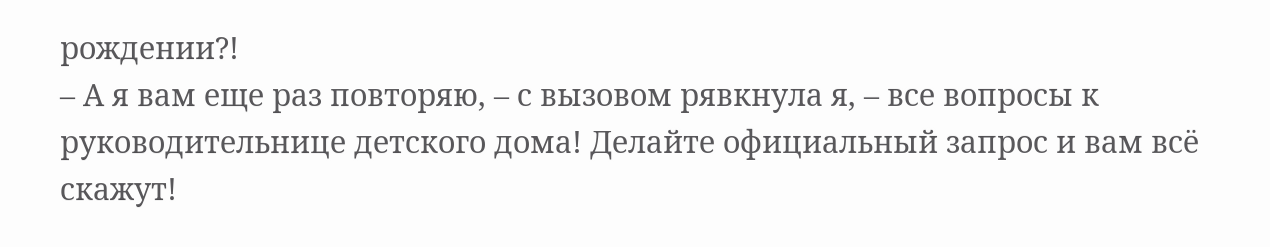рождении?!
– А я вам еще раз повторяю, – с вызовом рявкнула я, – все вопросы к руководительнице детского дома! Делайте официальный запрос и вам всё скажут!